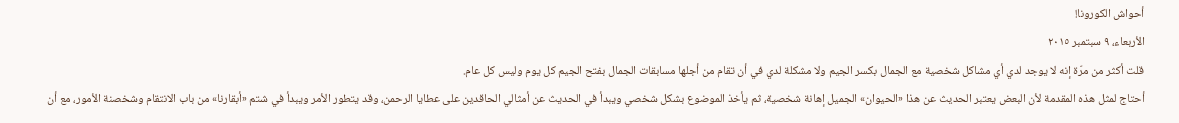أحواش الكورونا!
الأربعاء، ٩ سبتمبر ٢٠١٥
قلت أكثر من مرّة إنه لا يوجد لدي أي مشاكل شخصية مع الجمال بكسر الجيم ولا مشكلة لدي في أن تقام من أجلها مسابقات الجمال بفتح الجيم كل يوم وليس كل عام.
أحتاج لمثل هذه المقدمة لأن البعض يعتبر الحديث عن هذا «الحيوان» الجميل إهانة شخصية، ثم يأخذ الموضوع بشكل شخصي ويبدأ في الحديث عن أمثالي الحاقدين على عطايا الرحمن، وقد يتطور الأمر ويبدأ في شتم «أبقارنا» من باب الانتقام وشخصنة الأمور، مع أن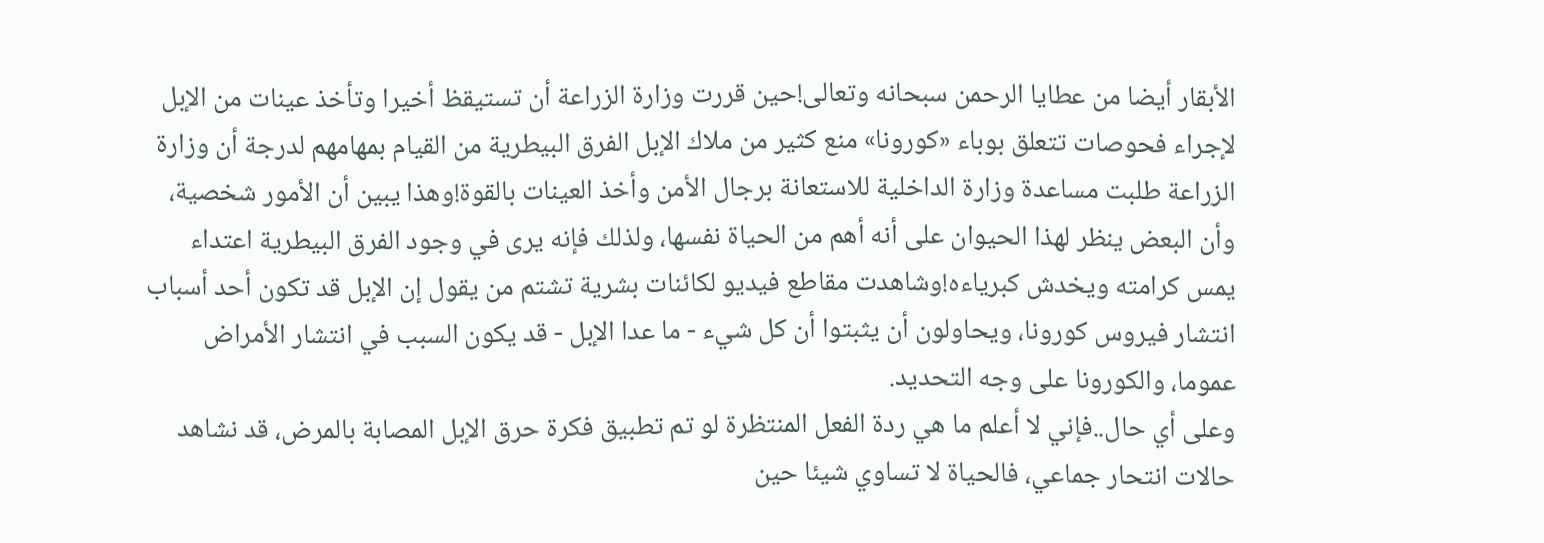الأبقار أيضا من عطايا الرحمن سبحانه وتعالى!حين قررت وزارة الزراعة أن تستيقظ أخيرا وتأخذ عينات من الإبل لإجراء فحوصات تتعلق بوباء «كورونا» منع كثير من ملاك الإبل الفرق البيطرية من القيام بمهامهم لدرجة أن وزارة الزراعة طلبت مساعدة وزارة الداخلية للاستعانة برجال الأمن وأخذ العينات بالقوة!وهذا يبين أن الأمور شخصية، وأن البعض ينظر لهذا الحيوان على أنه أهم من الحياة نفسها، ولذلك فإنه يرى في وجود الفرق البيطرية اعتداء يمس كرامته ويخدش كبرياءه!وشاهدت مقاطع فيديو لكائنات بشرية تشتم من يقول إن الإبل قد تكون أحد أسباب انتشار فيروس كورونا، ويحاولون أن يثبتوا أن كل شيء - ما عدا الإبل - قد يكون السبب في انتشار الأمراض عموما، والكورونا على وجه التحديد.
وعلى أي حال..فإني لا أعلم ما هي ردة الفعل المنتظرة لو تم تطبيق فكرة حرق الإبل المصابة بالمرض، قد نشاهد حالات انتحار جماعي، فالحياة لا تساوي شيئا حين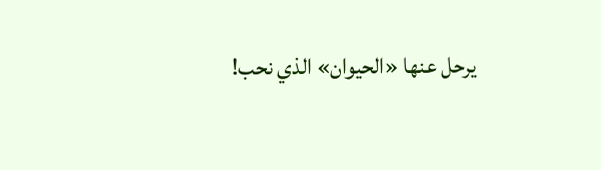يرحل عنها «الحيوان» الذي نحب!